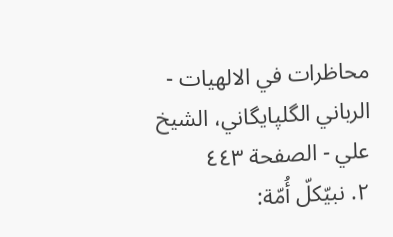محاظرات في الالهيات - الرباني الگلپايگاني، الشيخ علي - الصفحة ٤٤٣
٢. نبيّكلّ أُمّة: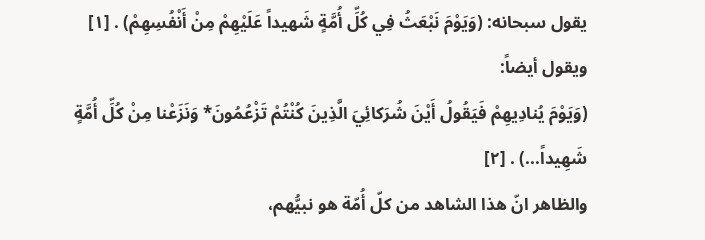يقول سبحانه: (وَيَوْمَ نَبْعَثُ فِي كُلِّ أُمَّةٍ شَهيداً عَلَيْهِمْ مِنْ أَنْفُسِهِمْ) . [١]
ويقول أيضاً:
(وَيَوْمَ يُنادِيهِمْ فَيَقُولُ أَيْنَ شُرَكائِيَ الَّذِينَ كُنْتُمْ تَزْعُمُونَ* وَنَزَعْنا مِنْ كُلِّ أُمَّةٍ شَهِيداً...) . [٢]
والظاهر انّ هذا الشاهد من كلّ أُمّة هو نبيُّهم،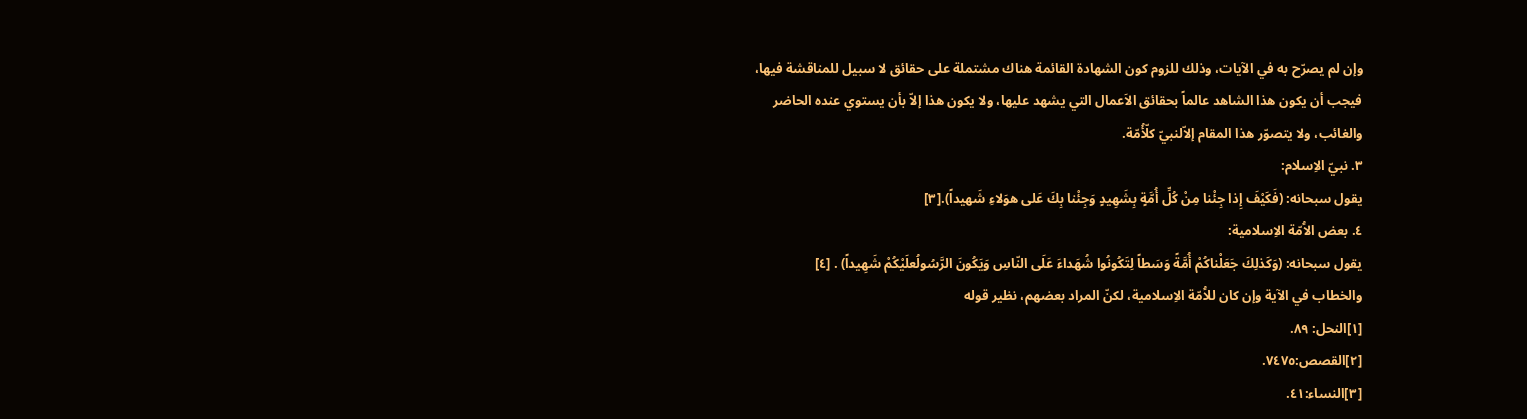وإن لم يصرّح به في الآيات، وذلك للزوم كون الشهادة القائمة هناك مشتملة على حقائق لا سبيل للمناقشة فيها، فيجب أن يكون هذا الشاهد عالماً بحقائق الاَعمال التي يشهد عليها، ولا يكون هذا إلاّ بأن يستوي عنده الحاضر والغائب، ولا يتصوّر هذا المقام إلاّلنبيّ كلّأُمّة.
٣. نبيّ الاِسلام:
يقول سبحانه: (فَكَيْفَ إِذا جِئْنا مِنْ كُلِّ أُمَّةٍ بِشَهِيدٍ وَجِئْنا بِكَ عَلى هوَلاءِ شَهيداً).[٣]
٤. بعض الاَُمّة الاِسلامية:
يقول سبحانه: (وَكَذلِكَ جَعَلْناكُمْ أُمَّةً وَسَطاً لِتَكُونُوا شُهَداءَ عَلَى النّاسِ وَيَكُونَ الرَّسُولُعلَيْكُمْ شَهِيداً) . [٤]
والخطاب في الآية وإن كان للاَُمّة الاِسلامية، لكنّ المراد بعضهم، نظير قوله
[١]النحل: ٨٩.
[٢]القصص:٧٤٧٥.
[٣]النساء:٤١.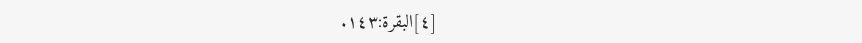[٤]البقرة:١٤٣.